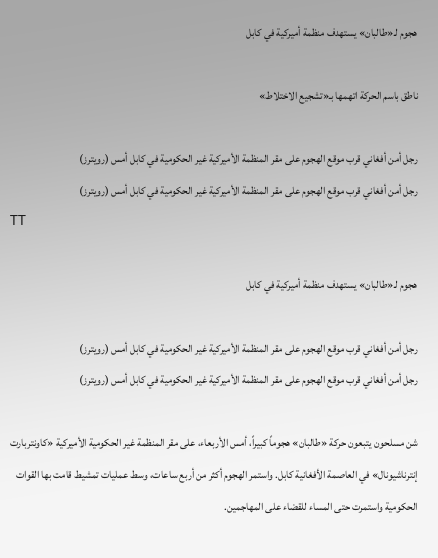هجوم لـ«طالبان» يستهدف منظمة أميركية في كابل

ناطق باسم الحركة اتهمها بـ«تشجيع الاختلاط»

رجل أمن أفغاني قرب موقع الهجوم على مقر المنظمة الأميركية غير الحكومية في كابل أمس (رويترز)
رجل أمن أفغاني قرب موقع الهجوم على مقر المنظمة الأميركية غير الحكومية في كابل أمس (رويترز)
TT

هجوم لـ«طالبان» يستهدف منظمة أميركية في كابل

رجل أمن أفغاني قرب موقع الهجوم على مقر المنظمة الأميركية غير الحكومية في كابل أمس (رويترز)
رجل أمن أفغاني قرب موقع الهجوم على مقر المنظمة الأميركية غير الحكومية في كابل أمس (رويترز)

شن مسلحون يتبعون حركة «طالبان» هجوماً كبيراً، أمس الأربعاء، على مقر المنظمة غير الحكومية الأميركية «كاونتربارت إنترناشيونال» في العاصمة الأفغانية كابل. واستمر الهجوم أكثر من أربع ساعات، وسط عمليات تمشيط قامت بها القوات الحكومية واستمرت حتى المساء للقضاء على المهاجمين.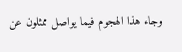وجاء هذا الهجوم فيما يواصل ممثلون عن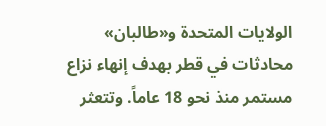الولايات المتحدة و«طالبان» محادثات في قطر بهدف إنهاء نزاع مستمر منذ نحو 18 عاماً. وتتعثر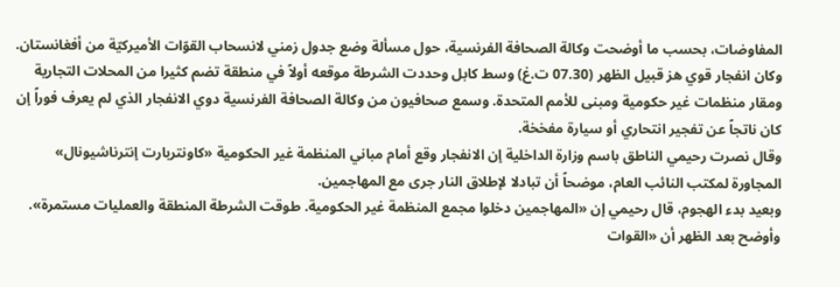المفاوضات، بحسب ما أوضحت وكالة الصحافة الفرنسية، حول مسألة وضع جدول زمني لانسحاب القوّات الأميركيّة من أفغانستان.
وكان انفجار قوي هز قبيل الظهر (07.30 ت.غ) وسط كابل وحددت الشرطة موقعه أولاً في منطقة تضم كثيرا من المحلات التجارية ومقار منظمات غير حكومية ومبنى للأمم المتحدة. وسمع صحافيون من وكالة الصحافة الفرنسية دوي الانفجار الذي لم يعرف فوراً إن كان ناتجاً عن تفجير انتحاري أو سيارة مفخخة.
وقال نصرت رحيمي الناطق باسم وزارة الداخلية إن الانفجار وقع أمام مباني المنظمة غير الحكومية «كاونتربارت إنترناشيونال» المجاورة لمكتب النائب العام، موضحاً أن تبادلا لإطلاق النار جرى مع المهاجمين.
وبعيد بدء الهجوم، قال رحيمي إن «المهاجمين دخلوا مجمع المنظمة غير الحكومية. طوقت الشرطة المنطقة والعمليات مستمرة». وأوضح بعد الظهر أن «القوات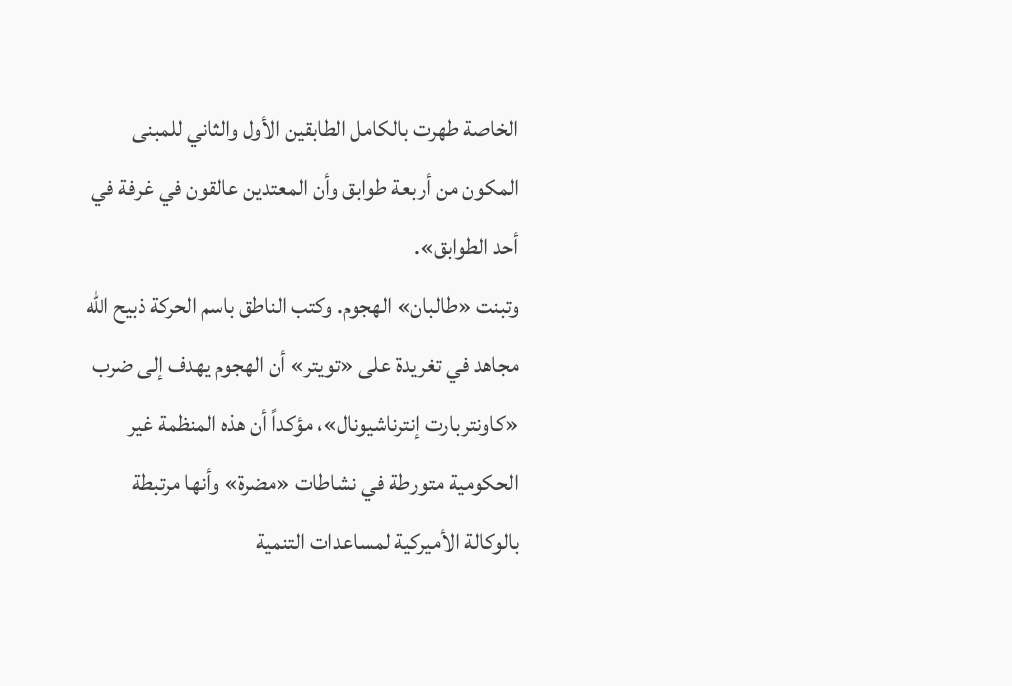الخاصة طهرت بالكامل الطابقين الأول والثاني للمبنى المكون من أربعة طوابق وأن المعتدين عالقون في غرفة في أحد الطوابق».
وتبنت «طالبان» الهجوم. وكتب الناطق باسم الحركة ذبيح الله مجاهد في تغريدة على «تويتر» أن الهجوم يهدف إلى ضرب «كاونتربارت إنترناشيونال»، مؤكداً أن هذه المنظمة غير الحكومية متورطة في نشاطات «مضرة» وأنها مرتبطة بالوكالة الأميركية لمساعدات التنمية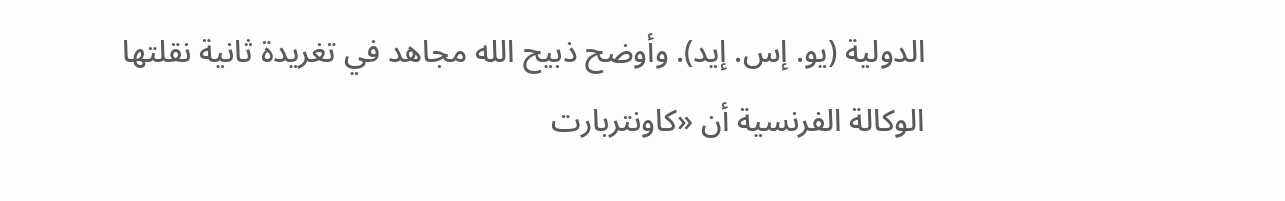الدولية (يو. إس. إيد). وأوضح ذبيح الله مجاهد في تغريدة ثانية نقلتها الوكالة الفرنسية أن «كاونتربارت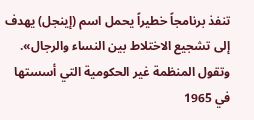تنفذ برنامجاً خطيراً يحمل اسم (إينجل) يهدف إلى تشجيع الاختلاط بين النساء والرجال».
وتقول المنظمة غير الحكومية التي أسستها في 1965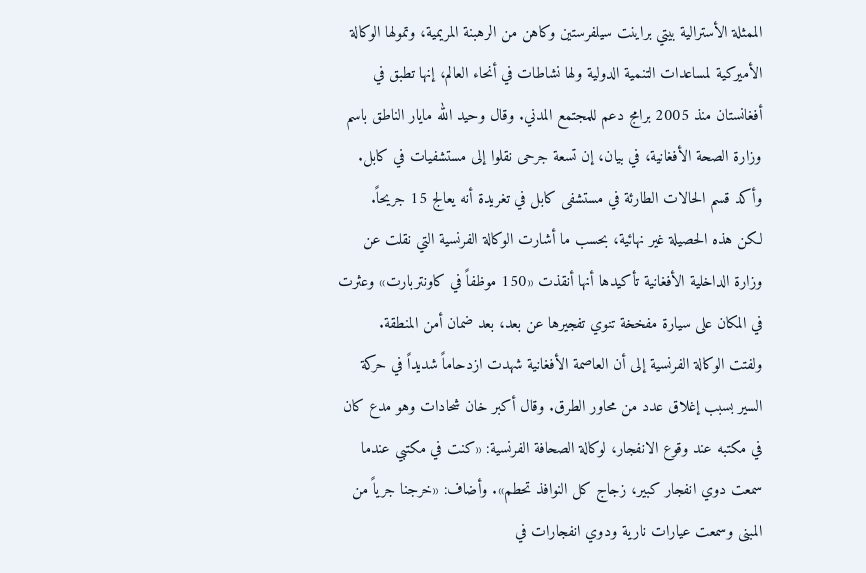الممثلة الأسترالية بيتي براينت سيلفرستين وكاهن من الرهبنة المريمية، وتمولها الوكالة الأميركية لمساعدات التنمية الدولية ولها نشاطات في أنحاء العالم، إنها تطبق في أفغانستان منذ 2005 برامج دعم للمجتمع المدني. وقال وحيد الله مايار الناطق باسم وزارة الصحة الأفغانية، في بيان، إن تسعة جرحى نقلوا إلى مستشفيات في كابل. وأكد قسم الحالات الطارئة في مستشفى كابل في تغريدة أنه يعالج 15 جريحاً.
لكن هذه الحصيلة غير نهائية، بحسب ما أشارت الوكالة الفرنسية التي نقلت عن وزارة الداخلية الأفغانية تأكيدها أنها أنقذت «150 موظفاً في كاونتربارت» وعثرت في المكان على سيارة مفخخة تنوي تفجيرها عن بعد، بعد ضمان أمن المنطقة.
ولفتت الوكالة الفرنسية إلى أن العاصمة الأفغانية شهدت ازدحاماً شديداً في حركة السير بسبب إغلاق عدد من محاور الطرق. وقال أكبر خان شحادات وهو مدع كان في مكتبه عند وقوع الانفجار، لوكالة الصحافة الفرنسية: «كنت في مكتبي عندما سمعت دوي انفجار كبير، زجاج كل النوافذ تحطم». وأضاف: «خرجنا جرياً من المبنى وسمعت عيارات نارية ودوي انفجارات في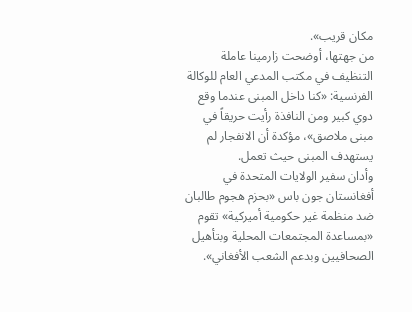مكان قريب».
من جهتها، أوضحت زارمينا عاملة التنظيف في مكتب المدعي العام للوكالة الفرنسية: «كنا داخل المبنى عندما وقع دوي كبير ومن النافذة رأيت حريقاً في مبنى ملاصق»، مؤكدة أن الانفجار لم يستهدف المبنى حيث تعمل.
وأدان سفير الولايات المتحدة في أفغانستان جون باس «بحزم هجوم طالبان ضد منظمة غير حكومية أميركية» تقوم «بمساعدة المجتمعات المحلية وبتأهيل الصحافيين وبدعم الشعب الأفغاني».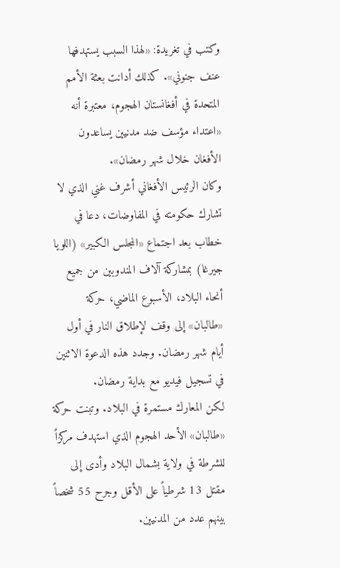وكتب في تغريدة: «لهذا السبب يستهدفها عنف جنوني». كذلك أدانت بعثة الأمم المتحدة في أفغانستان الهجوم، معتبرة أنه «اعتداء مؤسف ضد مدنيين يساعدون الأفغان خلال شهر رمضان».
وكان الرئيس الأفغاني أشرف غني الذي لا تشارك حكومته في المفاوضات، دعا في خطاب بعد اجتماع «المجلس الكبير» (اللويا جيرغا) بمشاركة آلاف المندوبين من جميع أنحاء البلاد، الأسبوع الماضي، حركة «طالبان» إلى وقف لإطلاق النار في أول أيام شهر رمضان. وجدد هذه الدعوة الاثنين في تسجيل فيديو مع بداية رمضان.
لكن المعارك مستمرة في البلاد. وتبنت حركة «طالبان» الأحد الهجوم الذي استهدف مركزاً للشرطة في ولاية بشمال البلاد وأدى إلى مقتل 13 شرطياً على الأقل وجرح 55 شخصاً بينهم عدد من المدنيين.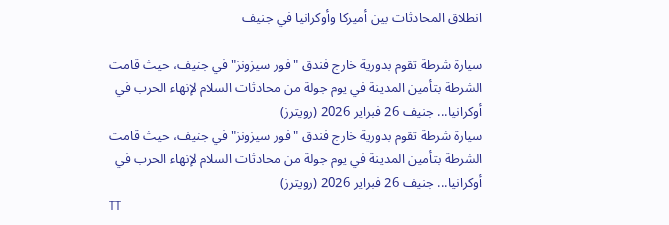انطلاق المحادثات بين أميركا وأوكرانيا في جنيف

سيارة شرطة تقوم بدورية خارج فندق "فور سيزونز" في جنيف، حيث قامت الشرطة بتأمين المدينة في يوم جولة من محادثات السلام لإنهاء الحرب في أوكرانيا... جنيف 26 فبراير 2026 (رويترز)
سيارة شرطة تقوم بدورية خارج فندق "فور سيزونز" في جنيف، حيث قامت الشرطة بتأمين المدينة في يوم جولة من محادثات السلام لإنهاء الحرب في أوكرانيا... جنيف 26 فبراير 2026 (رويترز)
TT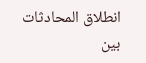انطلاق المحادثات بين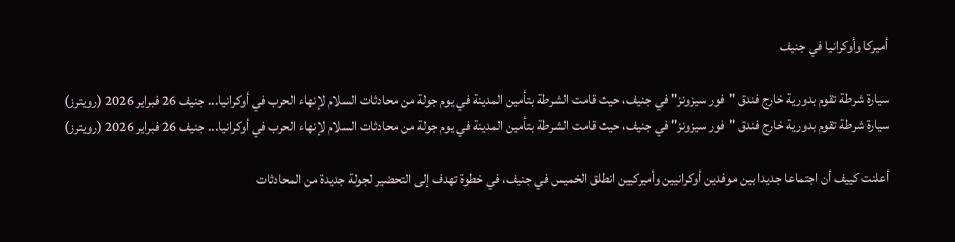أميركا وأوكرانيا في جنيف

سيارة شرطة تقوم بدورية خارج فندق "فور سيزونز" في جنيف، حيث قامت الشرطة بتأمين المدينة في يوم جولة من محادثات السلام لإنهاء الحرب في أوكرانيا... جنيف 26 فبراير 2026 (رويترز)
سيارة شرطة تقوم بدورية خارج فندق "فور سيزونز" في جنيف، حيث قامت الشرطة بتأمين المدينة في يوم جولة من محادثات السلام لإنهاء الحرب في أوكرانيا... جنيف 26 فبراير 2026 (رويترز)

أعلنت كييف أن اجتماعا جديدا بين موفدين أوكرانيين وأميركيين انطلق الخميس في جنيف، في خطوة تهدف إلى التحضير لجولة جديدة من المحادثات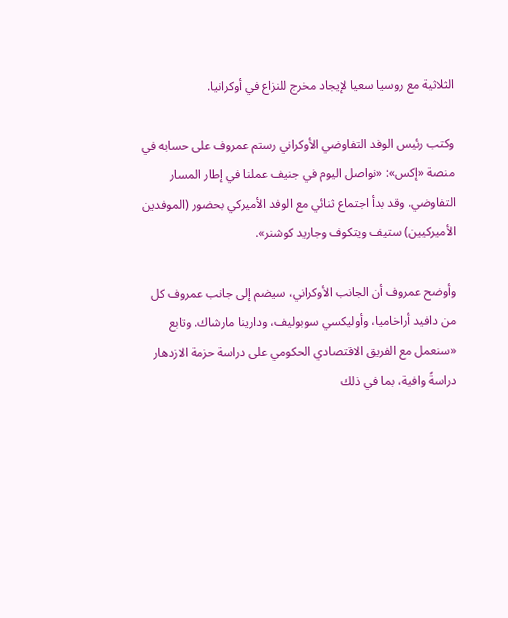الثلاثية مع روسيا سعيا لإيجاد مخرج للنزاع في أوكرانيا.

وكتب رئيس الوفد التفاوضي الأوكراني رستم عمروف على حسابه في منصة «إكس»: «نواصل اليوم في جنيف عملنا في إطار المسار التفاوضي. وقد بدأ اجتماع ثنائي مع الوفد الأميركي بحضور (الموفدين الأميركيين) ستيف ويتكوف وجاريد كوشنر».

وأوضح عمروف أن الجانب الأوكراني، سيضم إلى جانب عمروف كل من دافيد أراخاميا، وأوليكسي سوبوليف، ودارينا مارشاك. وتابع «سنعمل مع الفريق الاقتصادي الحكومي على دراسة حزمة الازدهار دراسةً وافية، بما في ذلك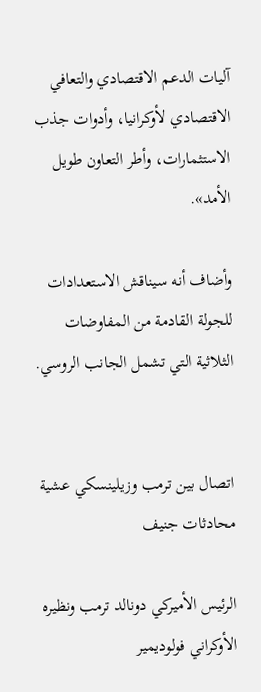آليات الدعم الاقتصادي والتعافي الاقتصادي لأوكرانيا، وأدوات جذب الاستثمارات، وأطر التعاون طويل الأمد».

وأضاف أنه سيناقش الاستعدادات للجولة القادمة من المفاوضات الثلاثية التي تشمل الجانب الروسي.


اتصال بين ترمب وزيلينسكي عشية محادثات جنيف

الرئيس الأميركي دونالد ترمب ونظيره الأوكراني فولوديمير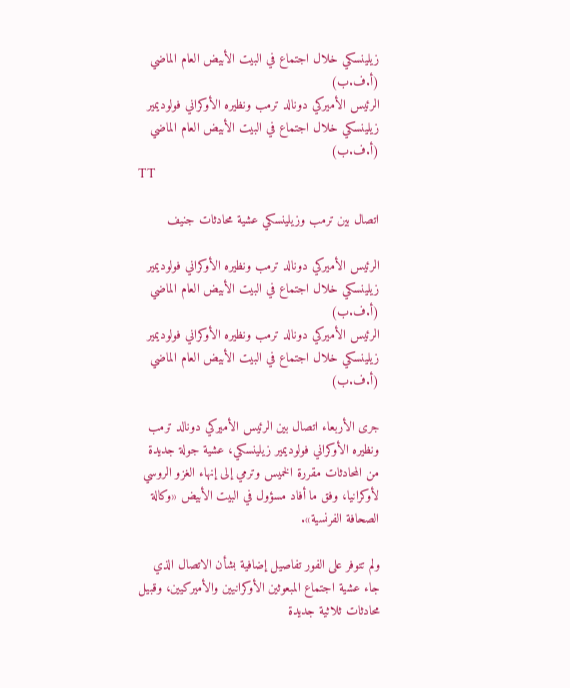زيلينسكي خلال اجتماع في البيت الأبيض العام الماضي (أ.ف.ب)
الرئيس الأميركي دونالد ترمب ونظيره الأوكراني فولوديمير زيلينسكي خلال اجتماع في البيت الأبيض العام الماضي (أ.ف.ب)
TT

اتصال بين ترمب وزيلينسكي عشية محادثات جنيف

الرئيس الأميركي دونالد ترمب ونظيره الأوكراني فولوديمير زيلينسكي خلال اجتماع في البيت الأبيض العام الماضي (أ.ف.ب)
الرئيس الأميركي دونالد ترمب ونظيره الأوكراني فولوديمير زيلينسكي خلال اجتماع في البيت الأبيض العام الماضي (أ.ف.ب)

جرى الأربعاء اتصال بين الرئيس الأميركي دونالد ترمب ونظيره الأوكراني فولوديمير زيلينسكي، عشية جولة جديدة من المحادثات مقررة الخميس وترمي إلى إنهاء الغزو الروسي لأوكرانيا، وفق ما أفاد مسؤول في البيت الأبيض «وكالة الصحافة الفرنسية».

ولم تتوفر على الفور تفاصيل إضافية بشأن الاتصال الذي جاء عشية اجتماع المبعوثين الأوكرانيين والأميركيين، وقبيل محادثات ثلاثية جديدة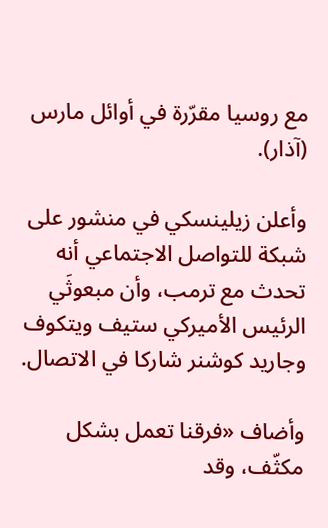مع روسيا مقرّرة في أوائل مارس (آذار).

وأعلن زيلينسكي في منشور على شبكة للتواصل الاجتماعي أنه تحدث مع ترمب، وأن مبعوثَي الرئيس الأميركي ستيف ويتكوف وجاريد كوشنر شاركا في الاتصال.

وأضاف «فرقنا تعمل بشكل مكثّف، وقد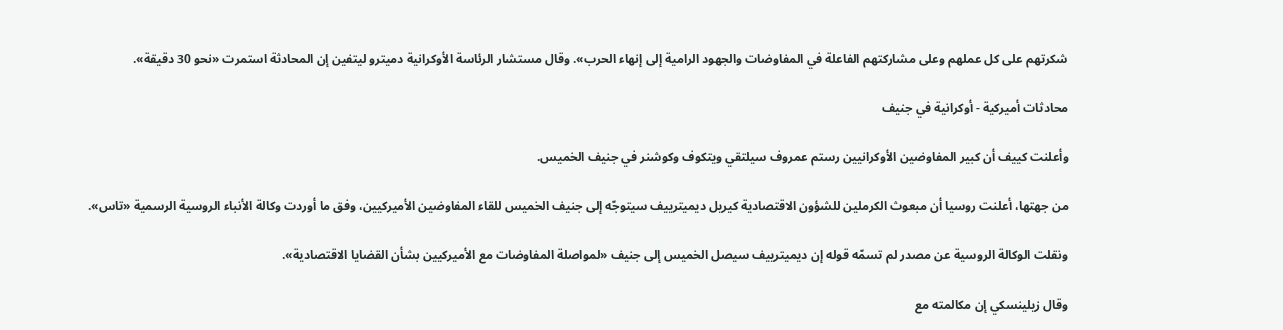شكرتهم على كل عملهم وعلى مشاركتهم الفاعلة في المفاوضات والجهود الرامية إلى إنهاء الحرب». وقال مستشار الرئاسة الأوكرانية دميترو ليتفين إن المحادثة استمرت «نحو 30 دقيقة».

محادثات أميركية - أوكرانية في جنيف

وأعلنت كييف أن كبير المفاوضين الأوكرانيين رستم عمروف سيلتقي ويتكوف وكوشنر في جنيف الخميس.

من جهتها، أعلنت روسيا أن مبعوث الكرملين للشؤون الاقتصادية كيريل ديميترييف سيتوجّه إلى جنيف الخميس للقاء المفاوضين الأميركيين، وفق ما أوردت وكالة الأنباء الروسية الرسمية «تاس».

ونقلت الوكالة الروسية عن مصدر لم تسمّه قوله إن ديميترييف سيصل الخميس إلى جنيف «لمواصلة المفاوضات مع الأميركيين بشأن القضايا الاقتصادية».

وقال زيلينسكي إن مكالمته مع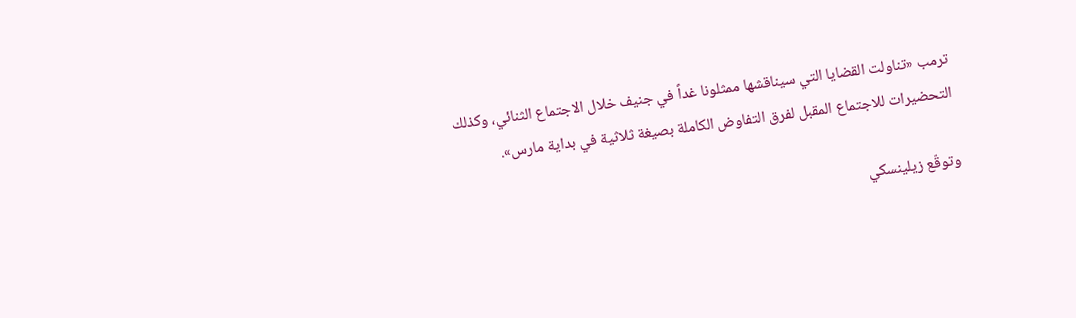ترمب «تناولت القضايا التي سيناقشها ممثلونا غداً في جنيف خلال الاجتماع الثنائي، وكذلك التحضيرات للاجتماع المقبل لفرق التفاوض الكاملة بصيغة ثلاثية في بداية مارس».

وتوقّع زيلينسكي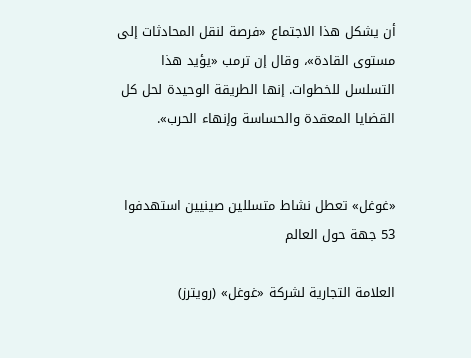أن يشكل هذا الاجتماع «فرصة لنقل المحادثات إلى مستوى القادة»، وقال إن ترمب «يؤيد هذا التسلسل للخطوات. إنها الطريقة الوحيدة لحل كل القضايا المعقدة والحساسة وإنهاء الحرب».


«غوغل» تعطل نشاط متسللين صينيين استهدفوا 53 جهة حول العالم

العلامة التجارية لشركة «غوغل» (رويترز)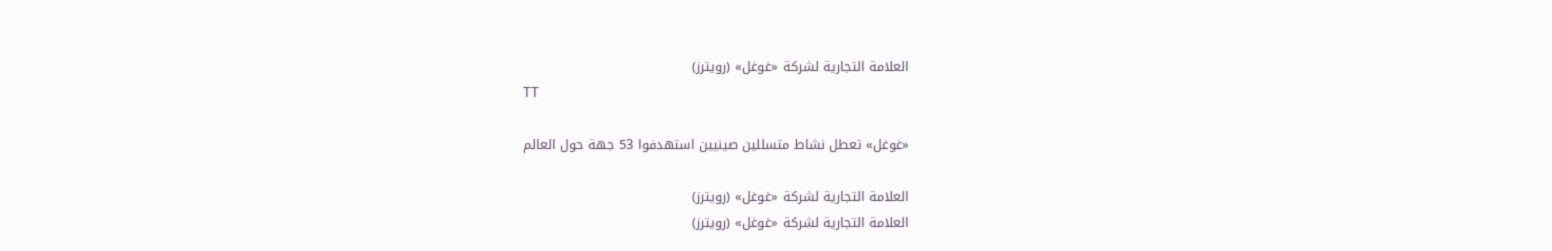العلامة التجارية لشركة «غوغل» (رويترز)
TT

«غوغل» تعطل نشاط متسللين صينيين استهدفوا 53 جهة حول العالم

العلامة التجارية لشركة «غوغل» (رويترز)
العلامة التجارية لشركة «غوغل» (رويترز)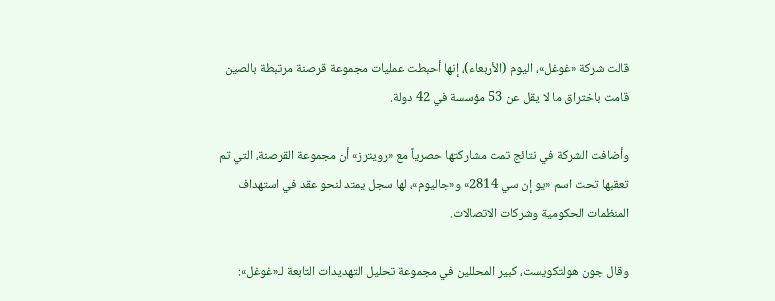قالت شركة «غوغل»، ‌اليوم (الأربعاء)، إنها أحبطت عمليات مجموعة قرصنة مرتبطة بالصين قامت باختراق ما لا يقل عن 53 مؤسسة في 42 دولة.

وأضافت الشركة في نتائج تمت مشاركتها حصرياً مع «رويترز» أن مجموعة القرصنة، التي تم تعقبها تحت اسم «يو إن سي 2814» و«جاليوم»، لها سجل يمتد لنحو عقد في استهداف المنظمات الحكومية وشركات الاتصالات.

وقال جون هولتكويست، كبير المحللين في مجموعة تحليل التهديدات التابعة لـ«غوغل»: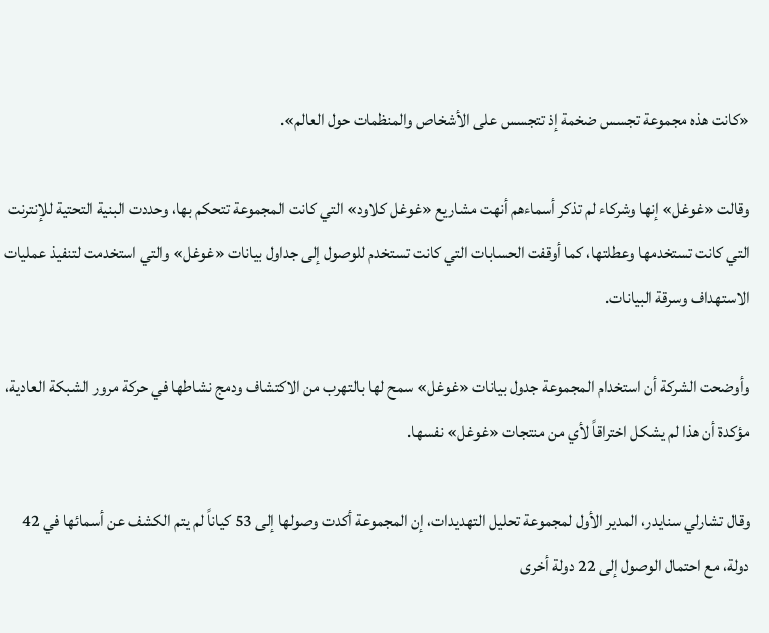«كانت هذه مجموعة تجسس ضخمة إذ تتجسس على ‌الأشخاص والمنظمات حول ‌العالم».

وقالت «غوغل» إنها وشركاء لم ‌تذكر أسماءهم أنهت مشاريع «غوغل كلاود» التي كانت المجموعة تتحكم بها، وحددت البنية التحتية للإنترنت التي كانت تستخدمها وعطلتها، كما أوقفت الحسابات التي كانت تستخدم للوصول إلى جداول بيانات «غوغل» والتي استخدمت لتنفيذ عمليات الاستهداف وسرقة البيانات.

وأوضحت الشركة أن استخدام المجموعة جدول بيانات «غوغل» سمح لها بالتهرب من الاكتشاف ودمج نشاطها في ‌حركة مرور الشبكة العادية، مؤكدة ‌أن هذا لم يشكل اختراقاً لأي من منتجات ‌«غوغل» نفسها.

وقال تشارلي سنايدر، المدير الأول لمجموعة ‌تحليل التهديدات، إن المجموعة أكدت وصولها إلى 53 كياناً لم يتم الكشف عن أسمائها في 42 دولة، مع احتمال الوصول إلى 22 دولة أخرى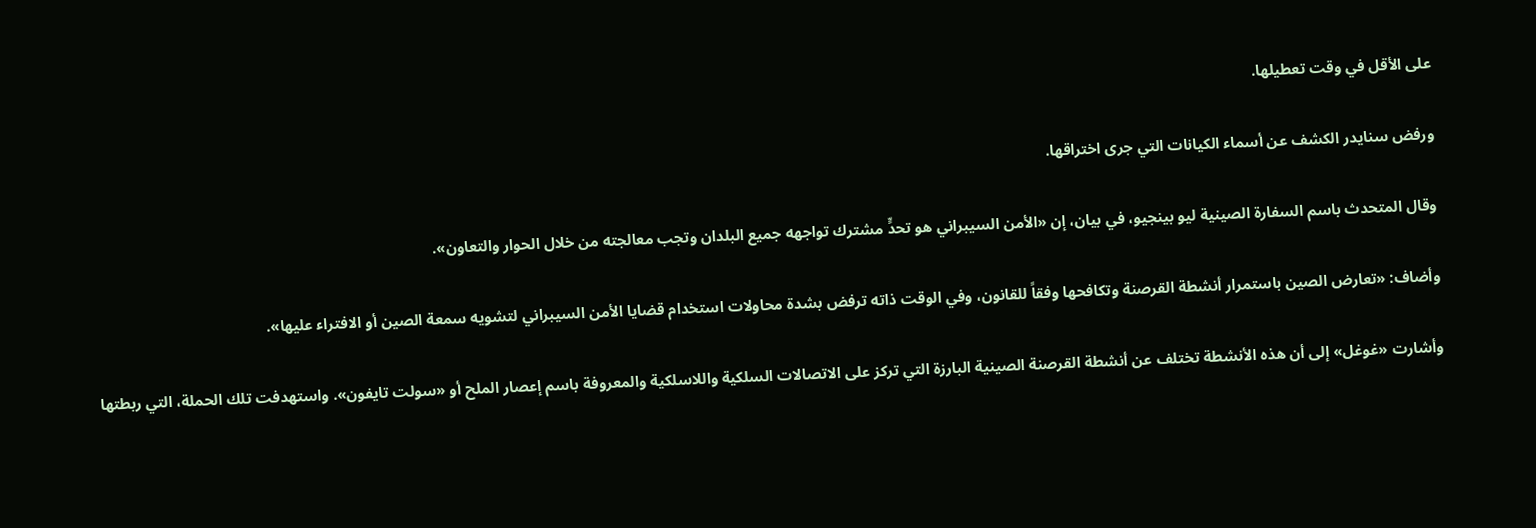على الأقل في ‌وقت تعطيلها.

ورفض سنايدر الكشف عن أسماء الكيانات التي جرى اختراقها.

وقال المتحدث باسم السفارة الصينية ليو بينجيو، في بيان، إن «الأمن السيبراني هو تحدٍّ مشترك تواجهه جميع البلدان وتجب معالجته من خلال الحوار والتعاون».

وأضاف: «تعارض الصين باستمرار أنشطة القرصنة وتكافحها وفقاً للقانون، وفي الوقت ذاته ترفض بشدة محاولات استخدام قضايا الأمن السيبراني لتشويه سمعة الصين أو الافتراء عليها».

وأشارت «غوغل» إلى أن هذه الأنشطة تختلف عن أنشطة القرصنة الصينية البارزة التي تركز على الاتصالات السلكية واللاسلكية والمعروفة باسم إعصار الملح أو «سولت تايفون». واستهدفت تلك الحملة، التي ربطتها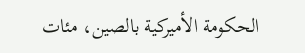الحكومة الأميركية بالصين، مئات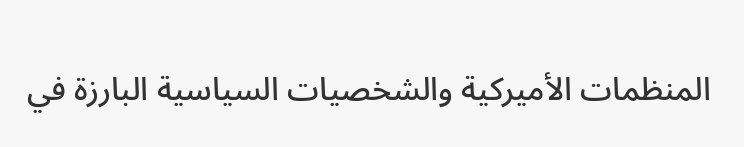المنظمات الأميركية والشخصيات السياسية البارزة في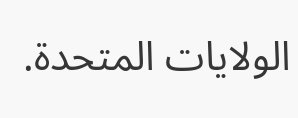الولايات المتحدة.